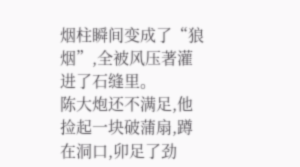烟柱瞬间变成了“狼烟”,全被风压著灌进了石缝里。
陈大炮还不满足,他捡起一块破蒲扇,蹲在洞口,卯足了劲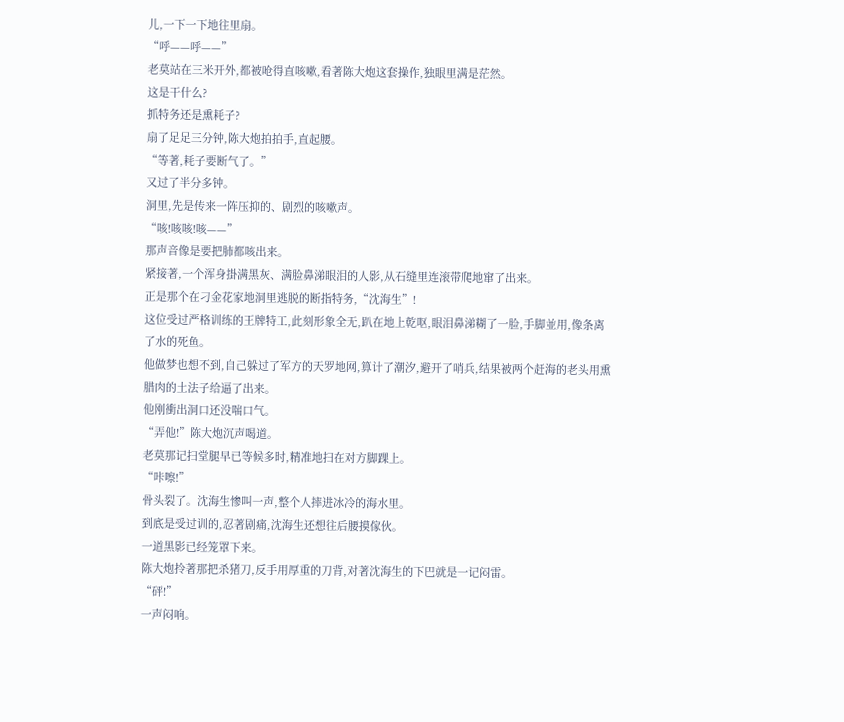儿,一下一下地往里扇。
“呼——呼——”
老莫站在三米开外,都被呛得直咳嗽,看著陈大炮这套操作,独眼里满是茫然。
这是干什么?
抓特务还是熏耗子?
扇了足足三分钟,陈大炮拍拍手,直起腰。
“等著,耗子要断气了。”
又过了半分多钟。
洞里,先是传来一阵压抑的、剧烈的咳嗽声。
“咳!咳咳!咳——”
那声音像是要把肺都咳出来。
紧接著,一个浑身掛满黑灰、满脸鼻涕眼泪的人影,从石缝里连滚带爬地窜了出来。
正是那个在刁金花家地洞里逃脱的断指特务,“沈海生”!
这位受过严格训练的王牌特工,此刻形象全无,趴在地上乾呕,眼泪鼻涕糊了一脸,手脚並用,像条离了水的死鱼。
他做梦也想不到,自己躲过了军方的天罗地网,算计了潮汐,避开了哨兵,结果被两个赶海的老头用熏腊肉的土法子给逼了出来。
他刚衝出洞口还没喘口气。
“弄他!”陈大炮沉声喝道。
老莫那记扫堂腿早已等候多时,精准地扫在对方脚踝上。
“咔嚓!”
骨头裂了。沈海生惨叫一声,整个人摔进冰冷的海水里。
到底是受过训的,忍著剧痛,沈海生还想往后腰摸傢伙。
一道黑影已经笼罩下来。
陈大炮拎著那把杀猪刀,反手用厚重的刀背,对著沈海生的下巴就是一记闷雷。
“砰!”
一声闷响。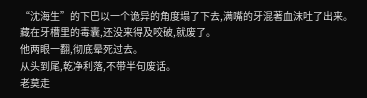“沈海生”的下巴以一个诡异的角度塌了下去,满嘴的牙混著血沫吐了出来。
藏在牙槽里的毒囊,还没来得及咬破,就废了。
他两眼一翻,彻底晕死过去。
从头到尾,乾净利落,不带半句废话。
老莫走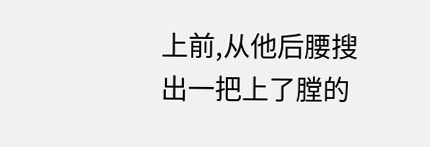上前,从他后腰搜出一把上了膛的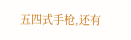五四式手枪,还有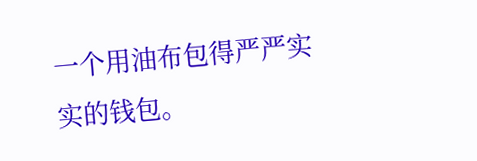一个用油布包得严严实实的钱包。